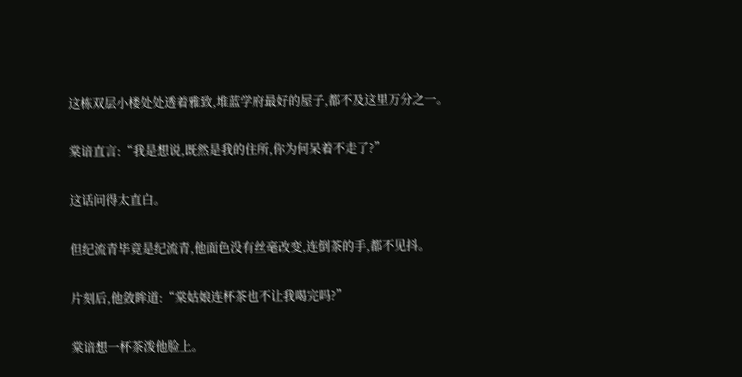这栋双层小楼处处透着雅致,堆蓝学府最好的屋子,都不及这里万分之一。

棠谙直言:“我是想说,既然是我的住所,你为何呆着不走了?”

这话问得太直白。

但纪流青毕竟是纪流青,他面色没有丝毫改变,连倒茶的手,都不见抖。

片刻后,他敛眸道:“棠姑娘连杯茶也不让我喝完吗?”

棠谙想一杯茶泼他脸上。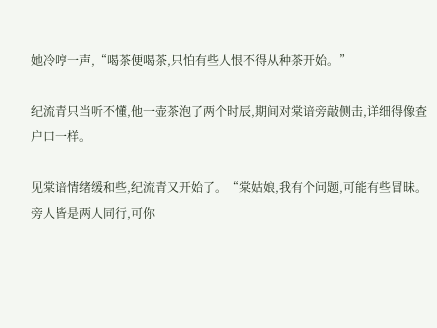她冷哼一声,“喝茶便喝茶,只怕有些人恨不得从种茶开始。”

纪流青只当听不懂,他一壶茶泡了两个时辰,期间对棠谙旁敲侧击,详细得像查户口一样。

见棠谙情绪缓和些,纪流青又开始了。“棠姑娘,我有个问题,可能有些冒昧。旁人皆是两人同行,可你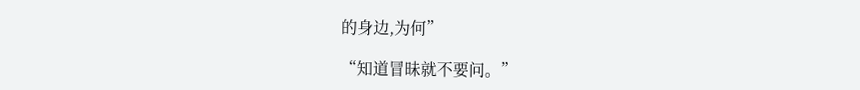的身边,为何”

“知道冒昧就不要问。”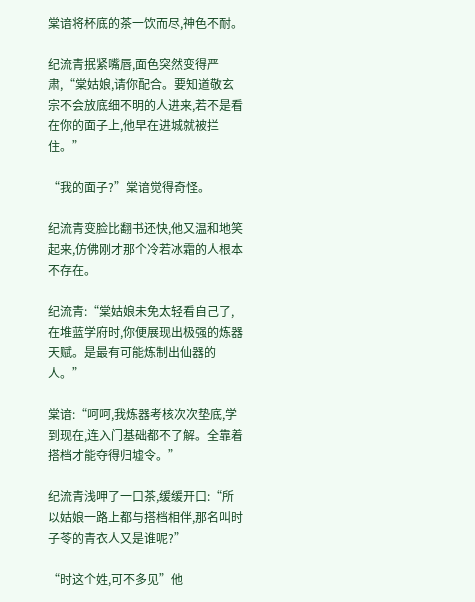棠谙将杯底的茶一饮而尽,神色不耐。

纪流青抿紧嘴唇,面色突然变得严肃,“棠姑娘,请你配合。要知道敬玄宗不会放底细不明的人进来,若不是看在你的面子上,他早在进城就被拦住。”

“我的面子?”棠谙觉得奇怪。

纪流青变脸比翻书还快,他又温和地笑起来,仿佛刚才那个冷若冰霜的人根本不存在。

纪流青:“棠姑娘未免太轻看自己了,在堆蓝学府时,你便展现出极强的炼器天赋。是最有可能炼制出仙器的人。”

棠谙:“呵呵,我炼器考核次次垫底,学到现在,连入门基础都不了解。全靠着搭档才能夺得归墟令。”

纪流青浅呷了一口茶,缓缓开口:“所以姑娘一路上都与搭档相伴,那名叫时子苓的青衣人又是谁呢?”

“时这个姓,可不多见”他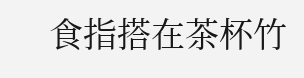食指搭在茶杯竹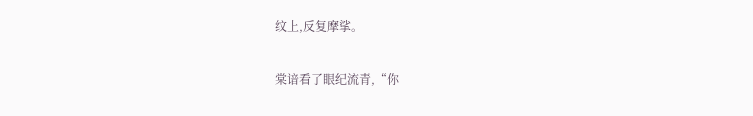纹上,反复摩挲。

棠谙看了眼纪流青,“你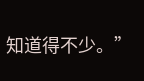知道得不少。”